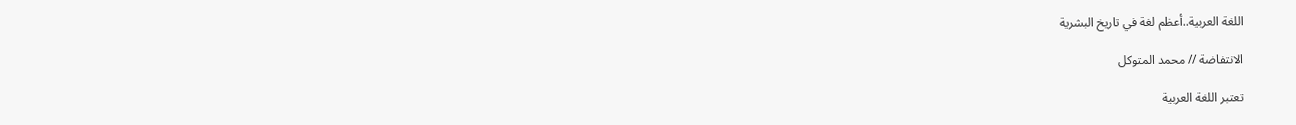اللغة العربية..أعظم لغة في تاريخ البشرية

الانتفاضة // محمد المتوكل

تعتبر اللغة العربية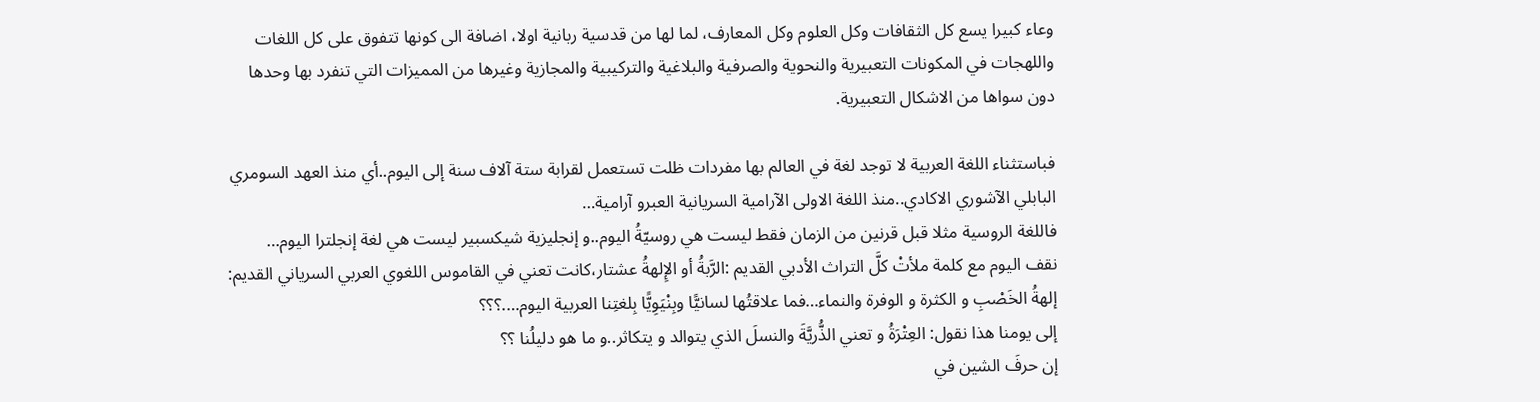وعاء كبيرا يسع كل الثقافات وكل العلوم وكل المعارف، لما لها من قدسية ربانية اولا، اضافة الى كونها تتفوق على كل اللغات واللهجات في المكونات التعبيرية والنحوية والصرفية والبلاغية والتركيبية والمجازية وغيرها من المميزات التي تنفرد بها وحدها دون سواها من الاشكال التعبيرية.

فباستثناء اللغة العربية لا توجد لغة في العالم بها مفردات ظلت تستعمل لقرابة ستة آلاف سنة إلى اليوم..أي منذ العهد السومري البابلي الآشوري الاكادي..منذ اللغة الاولى الآرامية السريانية العبرو آرامية…
فاللغة الروسية مثلا قبل قرنين من الزمان فقط ليست هي روسيّةُ اليوم..و إنجليزية شيكسبير ليست هي لغة إنجلترا اليوم…
نقف اليوم مع كلمة ملأتْ كلَّ التراث الأدبي القديم :الرَّبةُ أو الإِلهةُ عشتار،كانت تعني في القاموس اللغوي العربي السرياني القديم: إلهةُ الخَصْبِ و الكثرة و الوفرة والنماء…فما علاقتُها لسانيًّا وبِنْيَوِيًّا بِلغتِنا العربية اليوم….؟؟؟
إلى يومنا هذا نقول: العِتْرَةُ و تعني الذُّريَّةَ والنسلَ الذي يتوالد و يتكاثر..و ما هو دليلُنا ؟؟
إن حرفَ الشين في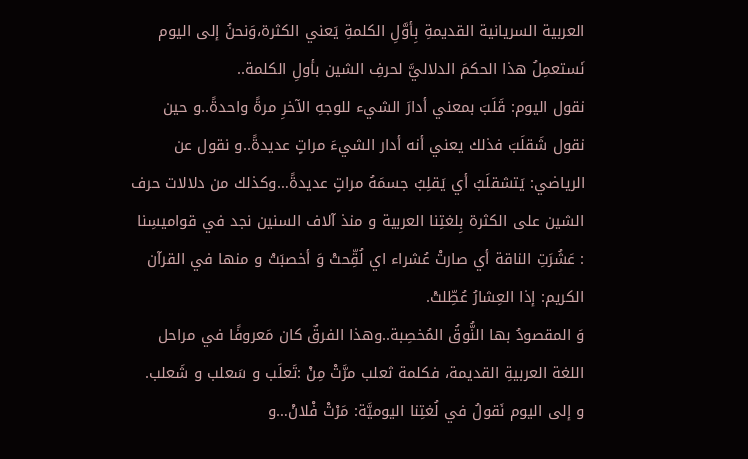العربية السريانية القديمةِ بِأوَّلِ الكلمةِ يَعني الكثرة،وَنحنُ إلى اليوم نَستعمِلُ هذا الحكمَ الدلاليَّ لحرفِ الشين بأولِ الكلمة..
نقول اليوم: قَلَبَ بمعني أدارَ الشيء للوجهِ الآخرِ مرةً واحدةً..و حين نقول شَقلَبَ فذلك يعني أنه أدار الشيءَ مراتٍ عديدةً..و نقول عن الرياضي: يَتشقلَبُ أي يَقلِبُ جسمَهُ مراتٍ عديدةً…وكذلك من دلالات حرف الشين على الكثرة بِلغتِنا العربية و منذ آلاف السنين نجد في قواميسِنا : عَشُرَتِ الناقة أي صارتْ عُشراء اي لُقِّحتْ وَ أخصبَتْ و منها في القرآن الكريم: إذا العِشارُ عُطِّلتْ.
وَ المقصودُ بها النُّوقُ المُخصِبة..وهذا الفرقٌ كان مَعروفًا في مراحل اللغة العربيةِ القديمة، فكلمة ثعلب مرَّتْ مِنْ :تَعلَب و سَعلب و شَعلب.
و إلى اليوم نَقولُ في لُغتِنا اليوميَّة: مَرْتْ فْلانْ…و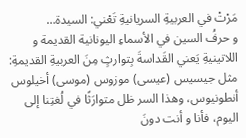مَرْتْ في العربيةِ السريانيةِ تَعْني: السيدة…
و حرفُ السين في الأسماءِ اليونانية القديمة و اللاتينيةِ يَعني القَداسةَ بِتوارثٍ مِنَ العربيةِ القديمةِ: مثل جيسيس (عيسى) موزوس (موسى) أخيلوس أنطونيوس، وهذا السر ظل متوارَثًا في لُغتِنا إلى اليوم، فأنا و أنت دونَ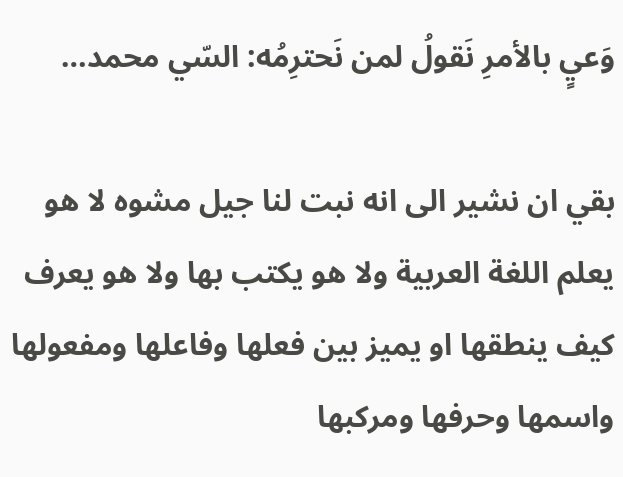وَعيٍ بالأمرِ نَقولُ لمن نَحترِمُه: السّي محمد…

بقي ان نشير الى انه نبت لنا جيل مشوه لا هو يعلم اللغة العربية ولا هو يكتب بها ولا هو يعرف كيف ينطقها او يميز بين فعلها وفاعلها ومفعولها واسمها وحرفها ومركبها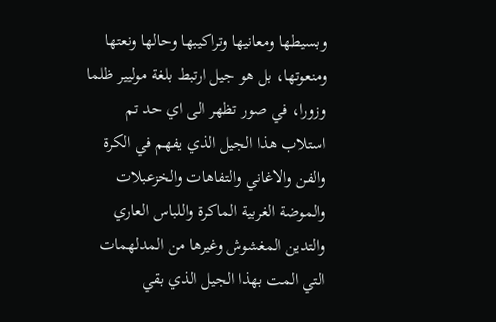وبسيطها ومعانيها وتراكيبها وحالها ونعتها ومنعوتها، بل هو جيل ارتبط بلغة موليير ظلما وزورا، في صور تظهر الى اي حد تم استلاب هذا الجيل الذي يفهم في الكرة والفن والاغاني والتفاهات والخزعبلات والموضة الغربية الماكرة واللباس العاري والتدين المغشوش وغيرها من المدلهمات التي المت بهذا الجيل الذي بقي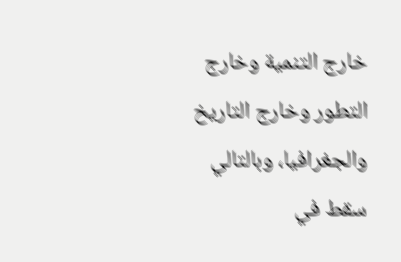خارج التنمية وخارج التطور وخارج التاريخ والجغرافيا، وبالتالي سقط في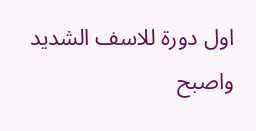اول دورة للاسف الشديد واصبح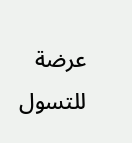عرضة للتسول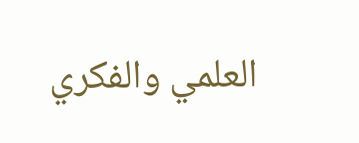العلمي والفكري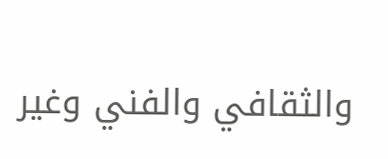والثقافي والفني وغير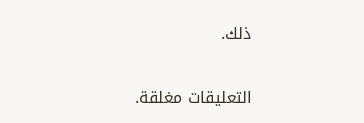ذلك.

التعليقات مغلقة.